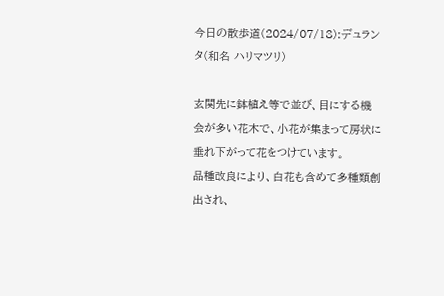今日の散歩道(2024/07/18):デュランタ(和名 ハリマツリ)

玄関先に鉢植え等で並び、目にする機会が多い花木で、小花が集まって房状に垂れ下がって花をつけています。
品種改良により、白花も含めて多種類創出され、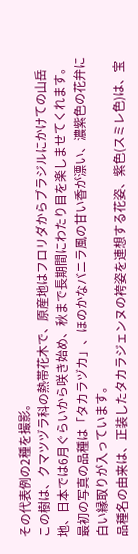その代表例の2種を撮影。
この樹は、クマツヅラ科の熱帯花木で、原産地はフロリダからブラジルにかけての山岳地、日本では6月ぐらいから咲き始め、秋まで長期間にわたり目を楽しませてくれます。
最初の写真の品種は「タカラヅカ」、ほのかなバニラ風の甘い香が漂い、濃紫色の花弁に白い縁取りが入っています。
品種名の由来は、正装したタカラジェンヌの袴姿を連想する花姿、紫色(スミレ色)は、宝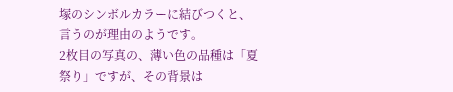塚のシンボルカラーに結びつくと、言うのが理由のようです。
2枚目の写真の、薄い色の品種は「夏祭り」ですが、その背景は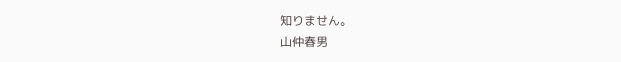知りません。
山仲春男